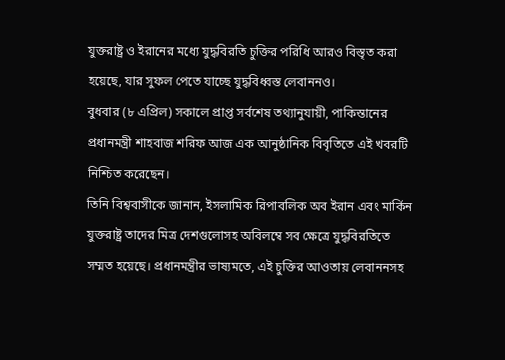যুক্তরাষ্ট্র ও ইরানের মধ্যে যুদ্ধবিরতি চুক্তির পরিধি আরও বিস্তৃত করা হয়েছে, যার সুফল পেতে যাচ্ছে যুদ্ধবিধ্বস্ত লেবাননও।
বুধবার (৮ এপ্রিল) সকালে প্রাপ্ত সর্বশেষ তথ্যানুযায়ী, পাকিস্তানের প্রধানমন্ত্রী শাহবাজ শরিফ আজ এক আনুষ্ঠানিক বিবৃতিতে এই খবরটি নিশ্চিত করেছেন।
তিনি বিশ্ববাসীকে জানান, ইসলামিক রিপাবলিক অব ইরান এবং মার্কিন যুক্তরাষ্ট্র তাদের মিত্র দেশগুলোসহ অবিলম্বে সব ক্ষেত্রে যুদ্ধবিরতিতে সম্মত হয়েছে। প্রধানমন্ত্রীর ভাষ্যমতে, এই চুক্তির আওতায় লেবাননসহ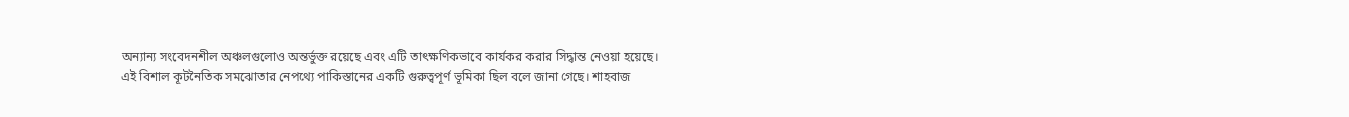অন্যান্য সংবেদনশীল অঞ্চলগুলোও অন্তর্ভুক্ত রয়েছে এবং এটি তাৎক্ষণিকভাবে কার্যকর করার সিদ্ধান্ত নেওয়া হয়েছে।
এই বিশাল কূটনৈতিক সমঝোতার নেপথ্যে পাকিস্তানের একটি গুরুত্বপূর্ণ ভূমিকা ছিল বলে জানা গেছে। শাহবাজ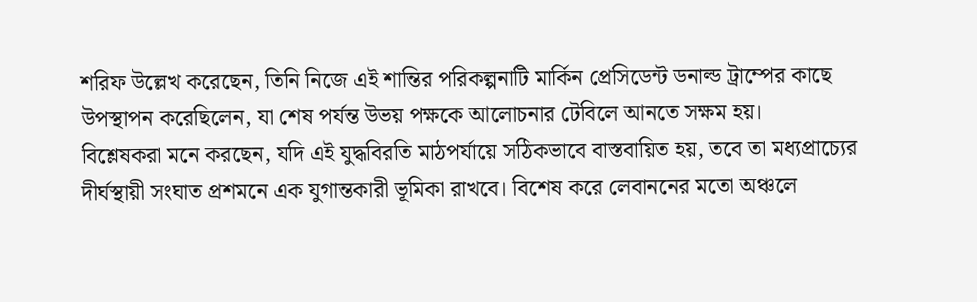শরিফ উল্লেখ করেছেন, তিনি নিজে এই শান্তির পরিকল্পনাটি মার্কিন প্রেসিডেন্ট ডনাল্ড ট্রাম্পের কাছে উপস্থাপন করেছিলেন, যা শেষ পর্যন্ত উভয় পক্ষকে আলোচনার টেবিলে আনতে সক্ষম হয়।
বিশ্লেষকরা মনে করছেন, যদি এই যুদ্ধবিরতি মাঠপর্যায়ে সঠিকভাবে বাস্তবায়িত হয়, তবে তা মধ্যপ্রাচ্যের দীর্ঘস্থায়ী সংঘাত প্রশমনে এক যুগান্তকারী ভূমিকা রাখবে। বিশেষ করে লেবাননের মতো অঞ্চলে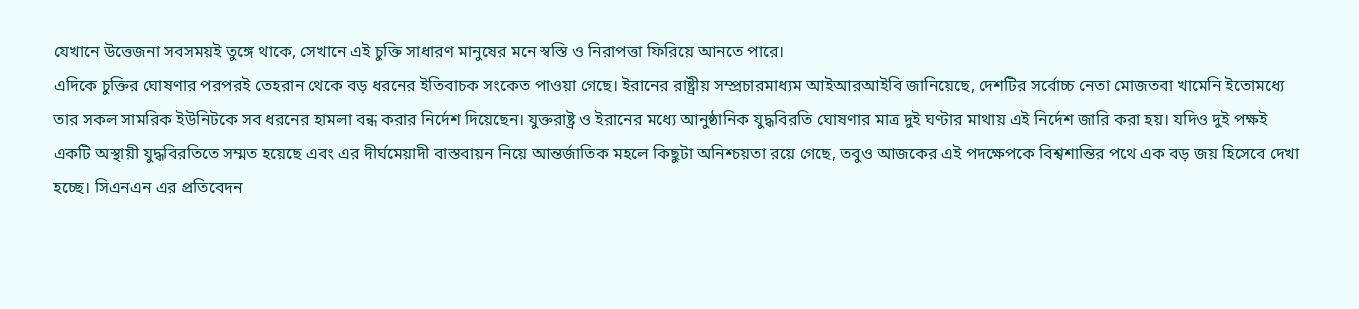যেখানে উত্তেজনা সবসময়ই তুঙ্গে থাকে, সেখানে এই চুক্তি সাধারণ মানুষের মনে স্বস্তি ও নিরাপত্তা ফিরিয়ে আনতে পারে।
এদিকে চুক্তির ঘোষণার পরপরই তেহরান থেকে বড় ধরনের ইতিবাচক সংকেত পাওয়া গেছে। ইরানের রাষ্ট্রীয় সম্প্রচারমাধ্যম আইআরআইবি জানিয়েছে, দেশটির সর্বোচ্চ নেতা মোজতবা খামেনি ইতোমধ্যে তার সকল সামরিক ইউনিটকে সব ধরনের হামলা বন্ধ করার নির্দেশ দিয়েছেন। যুক্তরাষ্ট্র ও ইরানের মধ্যে আনুষ্ঠানিক যুদ্ধবিরতি ঘোষণার মাত্র দুই ঘণ্টার মাথায় এই নির্দেশ জারি করা হয়। যদিও দুই পক্ষই একটি অস্থায়ী যুদ্ধবিরতিতে সম্মত হয়েছে এবং এর দীর্ঘমেয়াদী বাস্তবায়ন নিয়ে আন্তর্জাতিক মহলে কিছুটা অনিশ্চয়তা রয়ে গেছে, তবুও আজকের এই পদক্ষেপকে বিশ্বশান্তির পথে এক বড় জয় হিসেবে দেখা হচ্ছে। সিএনএন এর প্রতিবেদন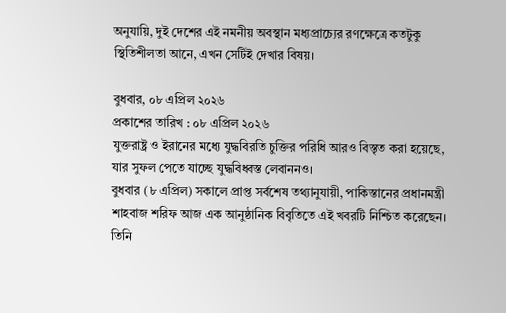অনুযায়ি, দুই দেশের এই নমনীয় অবস্থান মধ্যপ্রাচ্যের রণক্ষেত্রে কতটুকু স্থিতিশীলতা আনে, এখন সেটিই দেখার বিষয়।

বুধবার, ০৮ এপ্রিল ২০২৬
প্রকাশের তারিখ : ০৮ এপ্রিল ২০২৬
যুক্তরাষ্ট্র ও ইরানের মধ্যে যুদ্ধবিরতি চুক্তির পরিধি আরও বিস্তৃত করা হয়েছে, যার সুফল পেতে যাচ্ছে যুদ্ধবিধ্বস্ত লেবাননও।
বুধবার (৮ এপ্রিল) সকালে প্রাপ্ত সর্বশেষ তথ্যানুযায়ী, পাকিস্তানের প্রধানমন্ত্রী শাহবাজ শরিফ আজ এক আনুষ্ঠানিক বিবৃতিতে এই খবরটি নিশ্চিত করেছেন।
তিনি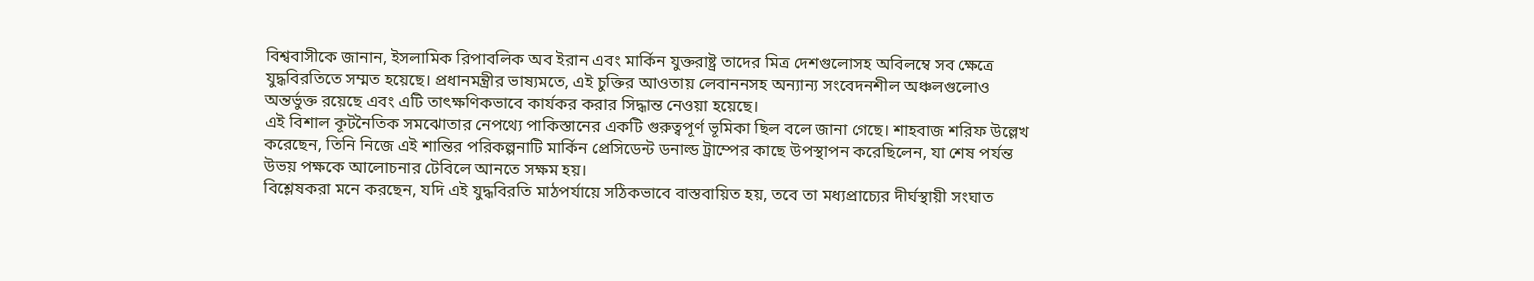বিশ্ববাসীকে জানান, ইসলামিক রিপাবলিক অব ইরান এবং মার্কিন যুক্তরাষ্ট্র তাদের মিত্র দেশগুলোসহ অবিলম্বে সব ক্ষেত্রে যুদ্ধবিরতিতে সম্মত হয়েছে। প্রধানমন্ত্রীর ভাষ্যমতে, এই চুক্তির আওতায় লেবাননসহ অন্যান্য সংবেদনশীল অঞ্চলগুলোও অন্তর্ভুক্ত রয়েছে এবং এটি তাৎক্ষণিকভাবে কার্যকর করার সিদ্ধান্ত নেওয়া হয়েছে।
এই বিশাল কূটনৈতিক সমঝোতার নেপথ্যে পাকিস্তানের একটি গুরুত্বপূর্ণ ভূমিকা ছিল বলে জানা গেছে। শাহবাজ শরিফ উল্লেখ করেছেন, তিনি নিজে এই শান্তির পরিকল্পনাটি মার্কিন প্রেসিডেন্ট ডনাল্ড ট্রাম্পের কাছে উপস্থাপন করেছিলেন, যা শেষ পর্যন্ত উভয় পক্ষকে আলোচনার টেবিলে আনতে সক্ষম হয়।
বিশ্লেষকরা মনে করছেন, যদি এই যুদ্ধবিরতি মাঠপর্যায়ে সঠিকভাবে বাস্তবায়িত হয়, তবে তা মধ্যপ্রাচ্যের দীর্ঘস্থায়ী সংঘাত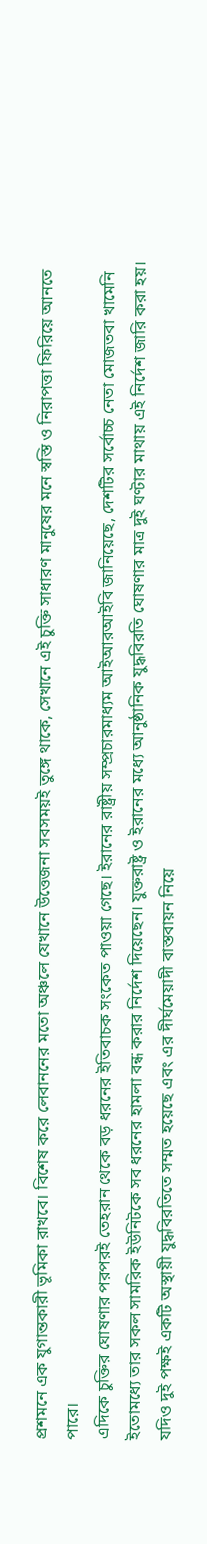প্রশমনে এক যুগান্তকারী ভূমিকা রাখবে। বিশেষ করে লেবাননের মতো অঞ্চলে যেখানে উত্তেজনা সবসময়ই তুঙ্গে থাকে, সেখানে এই চুক্তি সাধারণ মানুষের মনে স্বস্তি ও নিরাপত্তা ফিরিয়ে আনতে পারে।
এদিকে চুক্তির ঘোষণার পরপরই তেহরান থেকে বড় ধরনের ইতিবাচক সংকেত পাওয়া গেছে। ইরানের রাষ্ট্রীয় সম্প্রচারমাধ্যম আইআরআইবি জানিয়েছে, দেশটির সর্বোচ্চ নেতা মোজতবা খামেনি ইতোমধ্যে তার সকল সামরিক ইউনিটকে সব ধরনের হামলা বন্ধ করার নির্দেশ দিয়েছেন। যুক্তরাষ্ট্র ও ইরানের মধ্যে আনুষ্ঠানিক যুদ্ধবিরতি ঘোষণার মাত্র দুই ঘণ্টার মাথায় এই নির্দেশ জারি করা হয়। যদিও দুই পক্ষই একটি অস্থায়ী যুদ্ধবিরতিতে সম্মত হয়েছে এবং এর দীর্ঘমেয়াদী বাস্তবায়ন নিয়ে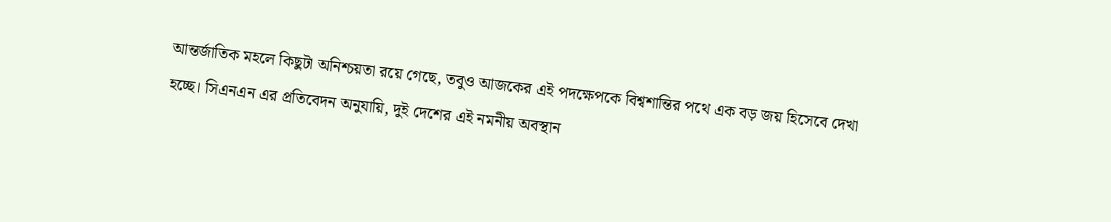আন্তর্জাতিক মহলে কিছুটা অনিশ্চয়তা রয়ে গেছে, তবুও আজকের এই পদক্ষেপকে বিশ্বশান্তির পথে এক বড় জয় হিসেবে দেখা হচ্ছে। সিএনএন এর প্রতিবেদন অনুযায়ি, দুই দেশের এই নমনীয় অবস্থান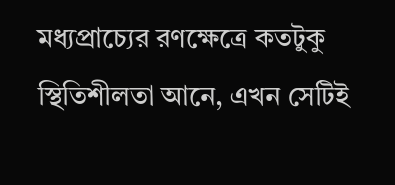মধ্যপ্রাচ্যের রণক্ষেত্রে কতটুকু স্থিতিশীলতা আনে, এখন সেটিই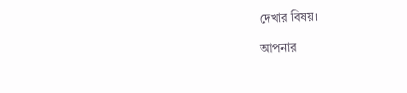দেখার বিষয়।

আপনার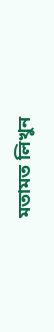মতামত লিখুন